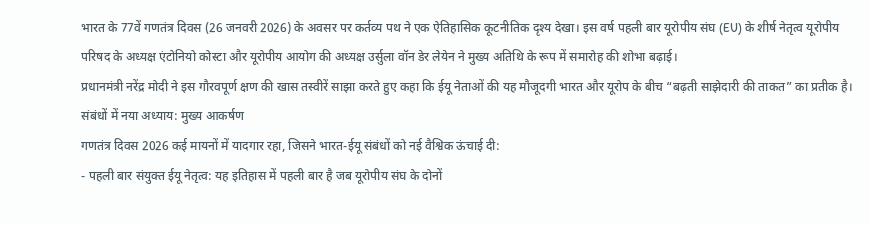भारत के 77वें गणतंत्र दिवस (26 जनवरी 2026) के अवसर पर कर्तव्य पथ ने एक ऐतिहासिक कूटनीतिक दृश्य देखा। इस वर्ष पहली बार यूरोपीय संघ (EU) के शीर्ष नेतृत्व यूरोपीय परिषद के अध्यक्ष एंटोनियो कोस्टा और यूरोपीय आयोग की अध्यक्ष उर्सुला वॉन डेर लेयेन ने मुख्य अतिथि के रूप में समारोह की शोभा बढ़ाई।
प्रधानमंत्री नरेंद्र मोदी ने इस गौरवपूर्ण क्षण की खास तस्वीरें साझा करते हुए कहा कि ईयू नेताओं की यह मौजूदगी भारत और यूरोप के बीच “बढ़ती साझेदारी की ताकत” का प्रतीक है।
संबंधों में नया अध्याय: मुख्य आकर्षण
गणतंत्र दिवस 2026 कई मायनों में यादगार रहा, जिसने भारत-ईयू संबंधों को नई वैश्विक ऊंचाई दी:
- पहली बार संयुक्त ईयू नेतृत्व: यह इतिहास में पहली बार है जब यूरोपीय संघ के दोनों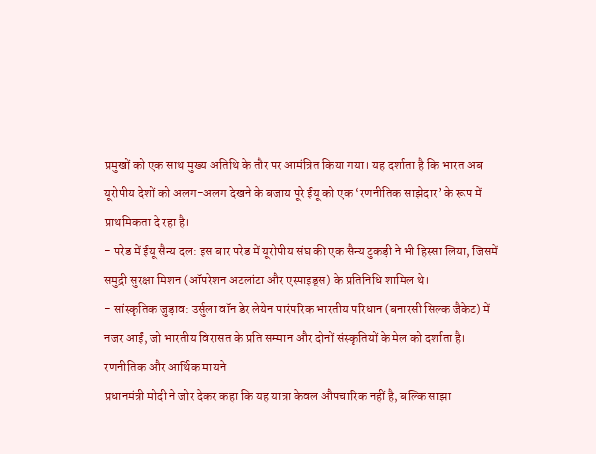प्रमुखों को एक साथ मुख्य अतिथि के तौर पर आमंत्रित किया गया। यह दर्शाता है कि भारत अब यूरोपीय देशों को अलग-अलग देखने के बजाय पूरे ईयू को एक ‘रणनीतिक साझेदार’ के रूप में प्राथमिकता दे रहा है।
- परेड में ईयू सैन्य दल: इस बार परेड में यूरोपीय संघ की एक सैन्य टुकड़ी ने भी हिस्सा लिया, जिसमें समुद्री सुरक्षा मिशन (ऑपरेशन अटलांटा और एस्पाइड्स) के प्रतिनिधि शामिल थे।
- सांस्कृतिक जुड़ाव: उर्सुला वॉन डेर लेयेन पारंपरिक भारतीय परिधान (बनारसी सिल्क जैकेट) में नजर आईं, जो भारतीय विरासत के प्रति सम्मान और दोनों संस्कृतियों के मेल को दर्शाता है।
रणनीतिक और आर्थिक मायने
प्रधानमंत्री मोदी ने जोर देकर कहा कि यह यात्रा केवल औपचारिक नहीं है, बल्कि साझा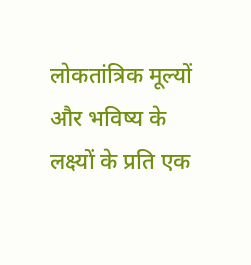लोकतांत्रिक मूल्यों और भविष्य के लक्ष्यों के प्रति एक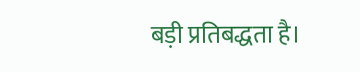बड़ी प्रतिबद्धता है।